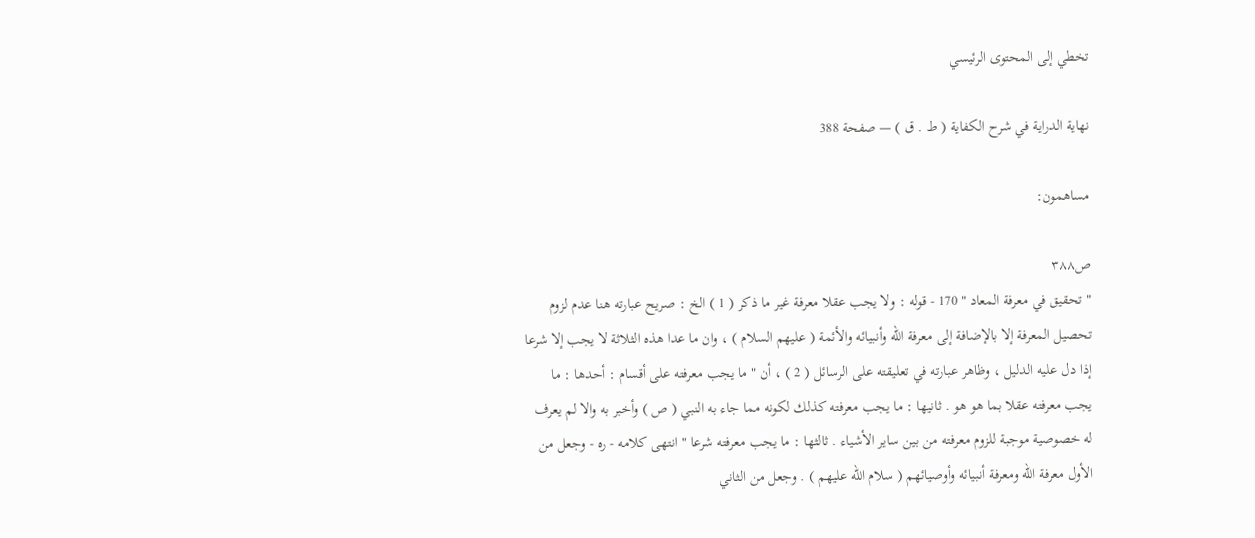تخطي إلى المحتوى الرئيسي

نهاية الدراية في شرح الكفاية ( ط . ق ) — صفحة 388

مساهمون:

ص٣٨٨
" تحقيق في معرفة المعاد " 170 - قوله : ولا يجب عقلا معرفة غير ما ذكر ( 1 ) الخ : صريح عبارته هنا عدم لزوم تحصيل المعرفة إلا بالإضافة إلى معرفة الله وأنبيائه والأئمة ( عليهم السلام ) ، وان ما عدا هذه الثلاثة لا يجب إلا شرعا إذا دل عليه الدليل ، وظاهر عبارته في تعليقته على الرسائل ( 2 ) ، أن " ما يجب معرفته على أقسام : أحدها : ما يجب معرفته عقلا بما هو هو . ثانيها : ما يجب معرفته كذلك لكونه مما جاء به النبي ( ص ) وأخبر به والا لم يعرف له خصوصية موجبة للزوم معرفته من بين ساير الأشياء . ثالثها : ما يجب معرفته شرعا " انتهى كلامه - ره - وجعل من الأول معرفة الله ومعرفة أنبيائه وأوصيائهم ( سلام الله عليهم ) . وجعل من الثاني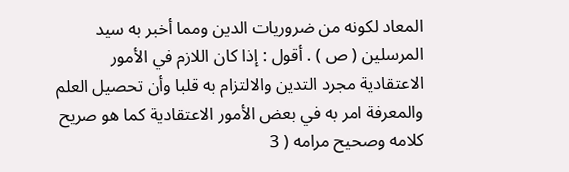المعاد لكونه من ضروريات الدين ومما أخبر به سيد المرسلين ( ص ) . أقول : إذا كان اللازم في الأمور الاعتقادية مجرد التدين والالتزام به قلبا وأن تحصيل العلم والمعرفة امر به في بعض الأمور الاعتقادية كما هو صريح كلامه وصحيح مرامه ( 3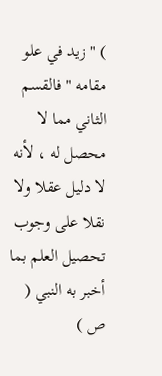) " زيد في علو مقامه " فالقسم الثاني مما لا محصل له ، لأنه لا دليل عقلا ولا نقلا على وجوب تحصيل العلم بما أخبر به النبي ( ص )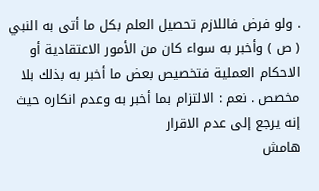. ولو فرض فاللازم تحصيل العلم بكل ما أتى به النبي ( ص ) وأخبر به سواء كان من الأمور الاعتقادية أو الاحكام العملية فتخصيص بعض ما أخبر به بذلك بلا مخصص . نعم : الالتزام بما أخبر به وعدم انكاره حيث إنه يرجع إلى عدم الاقرار
هامش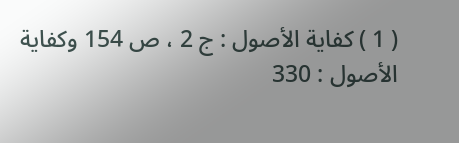( 1 ) كفاية الأصول : ج 2 ، ص 154 وكفاية الأصول : 330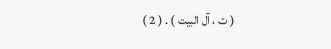( ت ، آل البيت ) . ( 2 )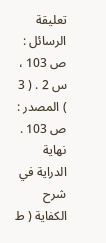تعليقة الرسائل : ص 103 ، س 2 . ( 3 ) المصدر : ص 103 .
نهاية الدراية في شرح الكفاية ( ط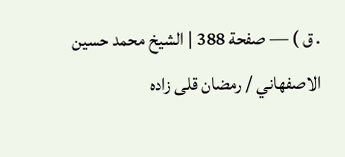. ق ) — صفحة 388 | الشيخ محمد حسين الاصفهاني / رمضان قلى زاده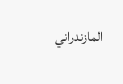المازندراني